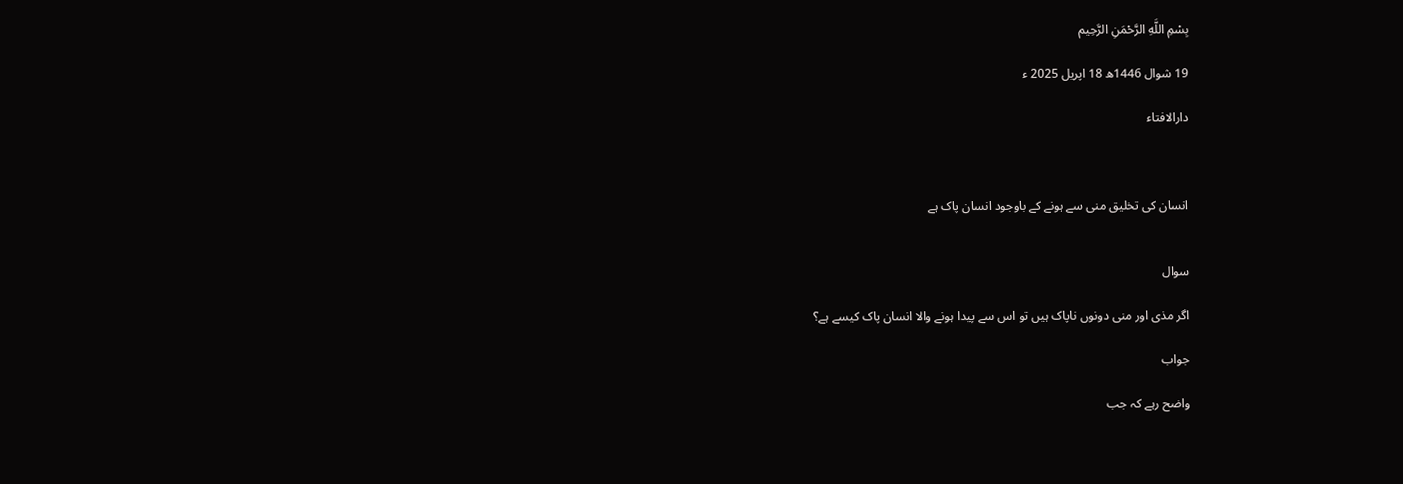بِسْمِ اللَّهِ الرَّحْمَنِ الرَّحِيم

19 شوال 1446ھ 18 اپریل 2025 ء

دارالافتاء



انسان کی تخلیق منی سے ہونے کے باوجود انسان پاک ہے


سوال

اگر مذی اور منی دونوں ناپاک ہیں تو اس سے پیدا ہونے والا انسان پاک کیسے ہے؟

جواب

واضح رہے کہ جب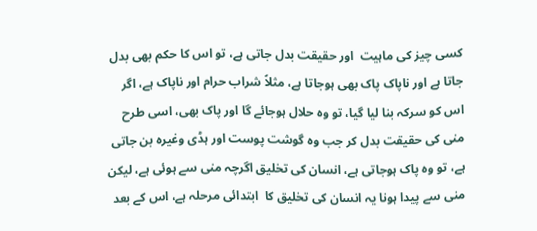کسی چیز کی ماہیت  اور حقیقت بدل جاتی ہے، تو اس کا حکم بھی بدل جاتا ہے اور ناپاک پاک بھی ہوجاتا ہے، مثلاً شراب حرام اور ناپاک ہے، اگر اس کو سرکہ بنا لیا گیا، تو وہ حلال ہوجائے گا اور پاک بھی، اسی طرح منی کی حقیقت بدل کر جب وہ گوشت پوست اور ہڈی وغیرہ بن جاتی ہے، تو وہ پاک ہوجاتی ہے، انسان کی تخلیق اگرچہ منی سے ہوئی ہے، لیکن منی سے پیدا ہونا یہ انسان کی تخلیق کا  ابتدائی مرحلہ ہے، اس کے بعد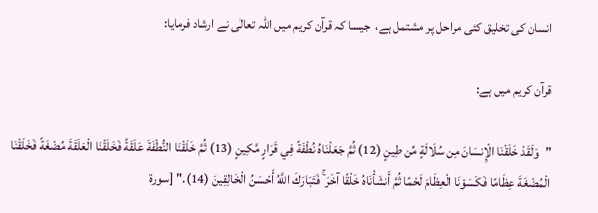انسان کی تخلیق کئی مراحل پر مشتمل ہے،  جیسا کہ قرآن کریم میں اللہ تعالٰی نے ارشاد فرمایا:

قرآن کریم میں ہے:

"وَلَقَدْ خَلَقْنَا الْإِنسَانَ مِن سُلَالَةٍ مِّن طِينٍ (12) ثُمَّ جَعَلْنَاهُ نُطْفَةً فِي قَرَارٍ مَّكِينٍ (13) ثُمَّ خَلَقْنَا النُّطْفَةَ عَلَقَةً فَخَلَقْنَا الْعَلَقَةَ مُضْغَةً فَخَلَقْنَا الْمُضْغَةَ عِظَامًا فَكَسَوْنَا الْعِظَامَ لَحْمًا ثُمَّ أَنشَأْنَاهُ خَلْقًا آخَرَ ۚ فَتَبَارَكَ اللَّهُ أَحْسَنُ الْخَالِقِينَ (14)." [سورة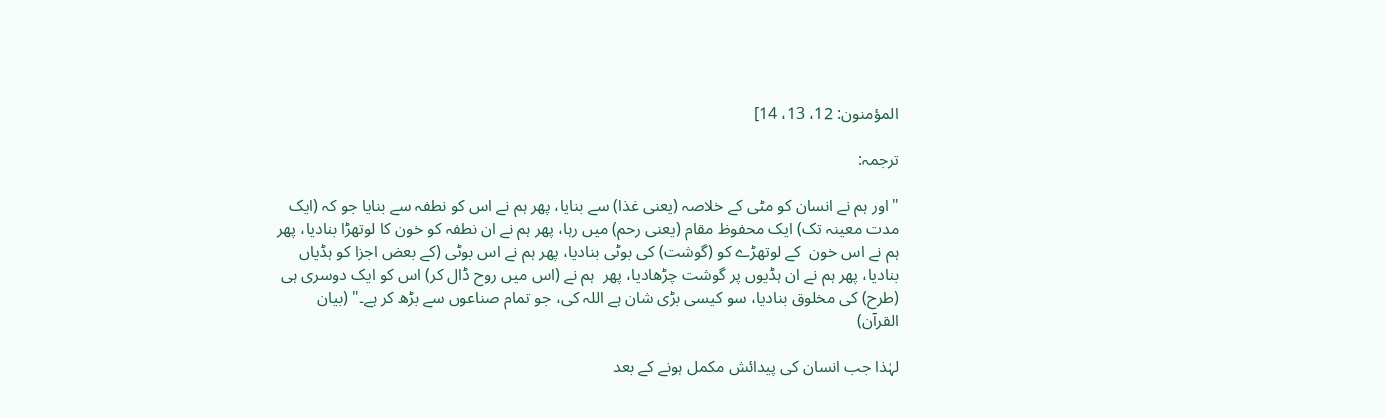المؤمنون: 12، 13، 14]

ترجمہ:

"اور ہم نے انسان کو مٹی کے خلاصہ (یعنی غذا) سے بنایا، پھر ہم نے اس کو نطفہ سے بنایا جو کہ (ایک مدت معینہ تک) ایک محفوظ مقام (یعنی رحم) میں رہا، پھر ہم نے ان نطفہ کو خون کا لوتھڑا بنادیا، پھر ہم نے اس خون  کے لوتھڑے کو (گوشت) کی بوٹی بنادیا، پھر ہم نے اس بوٹی (کے بعض اجزا کو ہڈیاں بنادیا، پھر ہم نے ان ہڈیوں پر گوشت چڑھادیا، پھر  ہم نے (اس میں روح ڈال کر) اس کو ایک دوسری ہی (طرح) کی مخلوق بنادیا، سو کیسی بڑی شان ہے اللہ کی، جو تمام صناعوں سے بڑھ کر ہے۔" (بیان القرآن)

لہٰذا جب انسان کی پیدائش مکمل ہونے کے بعد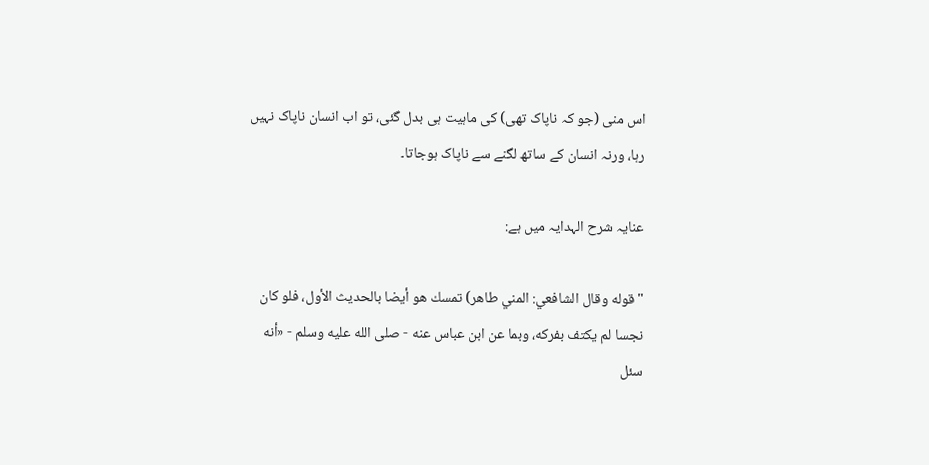اس منی (جو کہ ناپاک تھی) کی ماہیت ہی بدل گئی، تو اب انسان ناپاک نہیں رہا، ورنہ انسان کے ساتھ لگنے سے ناپاک ہوجاتا۔

عنایہ شرح الہدایہ میں ہے:

"قوله وقال الشافعي: المني ‌طاهر) تمسك هو أيضا بالحديث الأول، فلو كان نجسا لم يكتف بفركه، وبما عن ابن عباس عنه - صلى الله عليه وسلم - «أنه سئل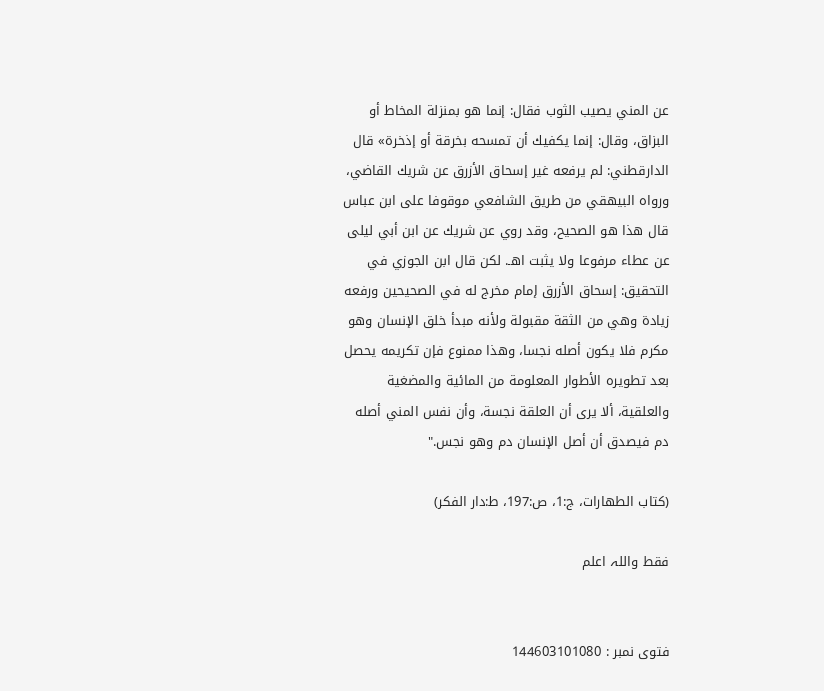عن ‌المني يصيب الثوب فقال: إنما هو بمنزلة المخاط أو البزاق، وقال: إنما يكفيك أن تمسحه بخرقة أو إذخرة» قال الدارقطني: لم يرفعه غير إسحاق الأزرق عن شريك القاضي، ورواه البيهقي من طريق الشافعي موقوفا على ابن عباس قال هذا هو الصحيح، وقد روي عن شريك عن ابن أبي ليلى عن عطاء مرفوعا ولا يثبت اهـ. لكن قال ابن الجوزي في التحقيق: إسحاق الأزرق إمام مخرج له في الصحيحين ورفعه زيادة وهي من الثقة مقبولة ولأنه مبدأ خلق الإنسان وهو مكرم فلا يكون أصله نجسا، وهذا ممنوع فإن تكريمه يحصل بعد تطويره الأطوار المعلومة من المائية والمضغية والعلقية، ألا يرى أن العلقة نجسة، وأن نفس المني أصله دم فيصدق أن أصل الإنسان دم وهو نجس."

(كتاب الطهارات، ج:1، ص:197، ط:دار الفكر)

فقط واللہ اعلم


فتوی نمبر : 144603101080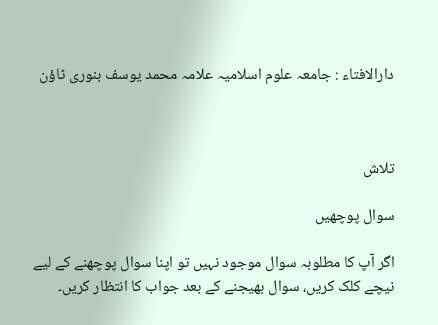دارالافتاء : جامعہ علوم اسلامیہ علامہ محمد یوسف بنوری ٹاؤن



تلاش

سوال پوچھیں

اگر آپ کا مطلوبہ سوال موجود نہیں تو اپنا سوال پوچھنے کے لیے نیچے کلک کریں، سوال بھیجنے کے بعد جواب کا انتظار کریں۔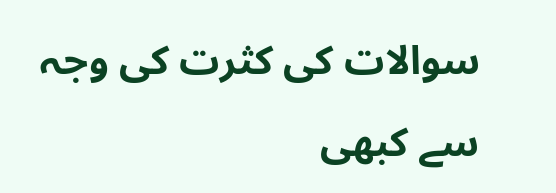سوالات کی کثرت کی وجہ سے کبھی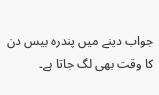جواب دینے میں پندرہ بیس دن کا وقت بھی لگ جاتا ہے۔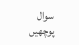سوال پوچھیں